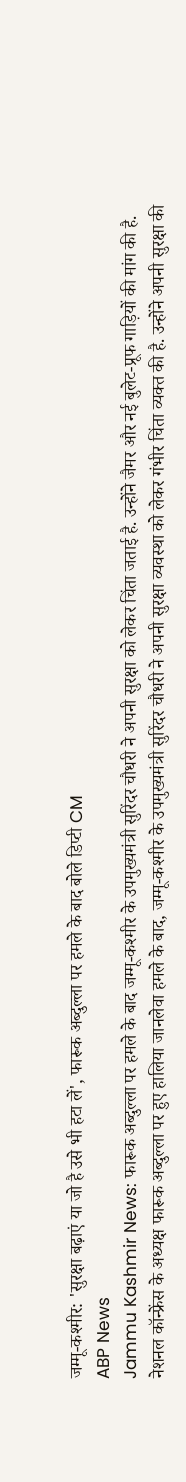जम्मू-कश्मीर: 'सुरक्षा बढ़ाएं या जो है उसे भी हटा लें', फारूक अब्दुल्ला पर हमले के बाद बोले डिप्टी CM
ABP News
Jammu Kashmir News: फारूक अब्दुल्ला पर हमले के बाद जम्मू-कश्मीर के उपमुख्यमंत्री सुरिंदर चौधरी ने अपनी सुरक्षा को लेकर चिंता जताई है. उन्होंने जैमर और नई बुलेट-प्रूफ गाड़ियों की मांग की है.
नेशनल कॉन्फ्रेंस के अध्यक्ष फारूक अब्दुल्ला पर हुए हालिया जानलेवा हमले के बाद, जम्मू-कश्मीर के उपमुख्यमंत्री सुरिंदर चौधरी ने अपनी सुरक्षा व्यवस्था को लेकर गंभीर चिंता व्यक्त की है. उन्होंने अपनी सुरक्षा की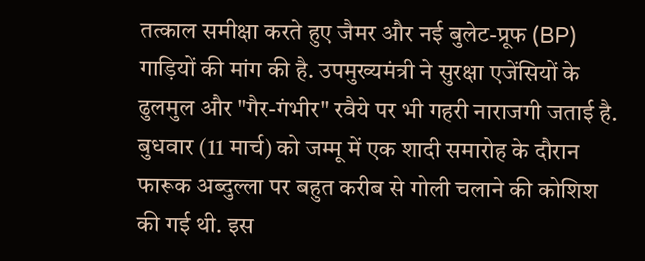तत्काल समीक्षा करते हुए जैमर और नई बुलेट-प्रूफ (BP) गाड़ियों की मांग की है. उपमुख्यमंत्री ने सुरक्षा एजेंसियों के ढुलमुल और "गैर-गंभीर" रवैये पर भी गहरी नाराजगी जताई है.
बुधवार (11 मार्च) को जम्मू में एक शादी समारोह के दौरान फारूक अब्दुल्ला पर बहुत करीब से गोली चलाने की कोशिश की गई थी. इस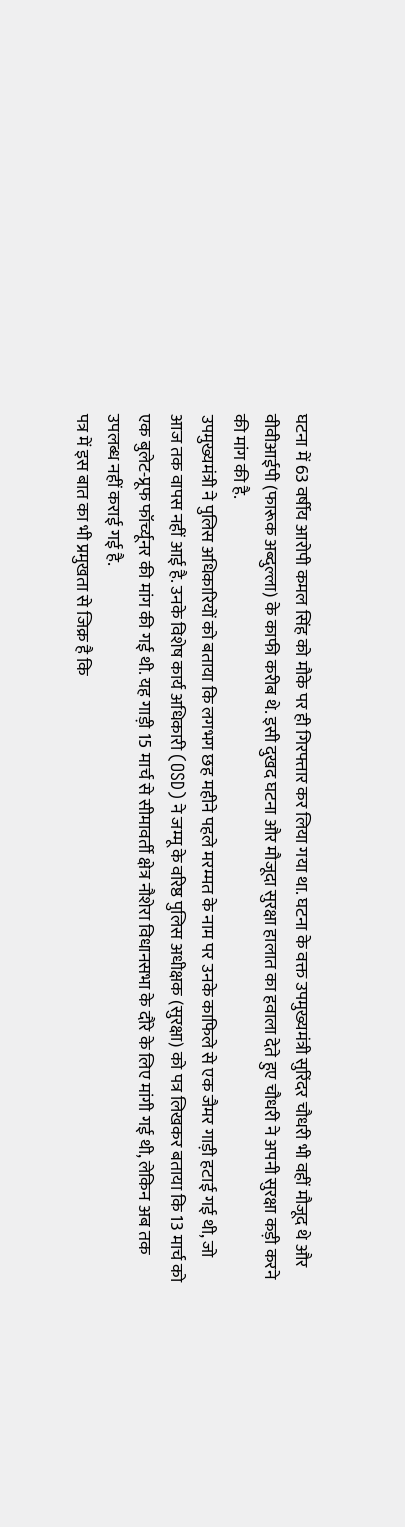घटना में 63 वर्षीय आरोपी कमल सिंह को मौके पर ही गिरफ्तार कर लिया गया था. घटना के वक्त उपमुख्यमंत्री सुरिंदर चौधरी भी वहीं मौजूद थे और वीवीआईपी (फारूक अब्दुल्ला) के काफी करीब थे. इसी दुखद घटना और मौजूदा सुरक्षा हालात का हवाला देते हुए चौधरी ने अपनी सुरक्षा कड़ी करने की मांग की है.
उपमुख्यमंत्री ने पुलिस अधिकारियों को बताया कि लगभग छह महीने पहले मरम्मत के नाम पर उनके काफिले से एक जैमर गाड़ी हटाई गई थी, जो आज तक वापस नहीं आई है. उनके विशेष कार्य अधिकारी (OSD) ने जम्मू के वरिष्ठ पुलिस अधीक्षक (सुरक्षा) को पत्र लिखकर बताया कि 13 मार्च को एक बुलेट-प्रूफ फॉर्च्यूनर की मांग की गई थी. यह गाड़ी 15 मार्च से सीमावर्ती क्षेत्र नौशेरा विधानसभा के दौरे के लिए मांगी गई थी, लेकिन अब तक उपलब्ध नहीं कराई गई है.
पत्र में इस बात का भी प्रमुखता से जिक्र है कि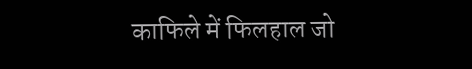काफिले में फिलहाल जो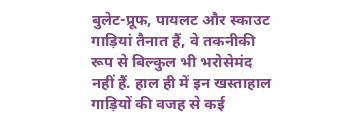बुलेट-प्रूफ, पायलट और स्काउट गाड़ियां तैनात हैं, वे तकनीकी रूप से बिल्कुल भी भरोसेमंद नहीं हैं. हाल ही में इन खस्ताहाल गाड़ियों की वजह से कई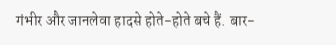गंभीर और जानलेवा हादसे होते-होते बचे हैं. बार-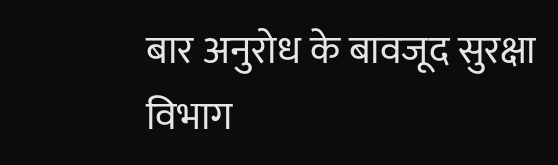बार अनुरोध के बावजूद सुरक्षा विभाग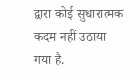द्वारा कोई सुधारात्मक कदम नहीं उठाया गया है.